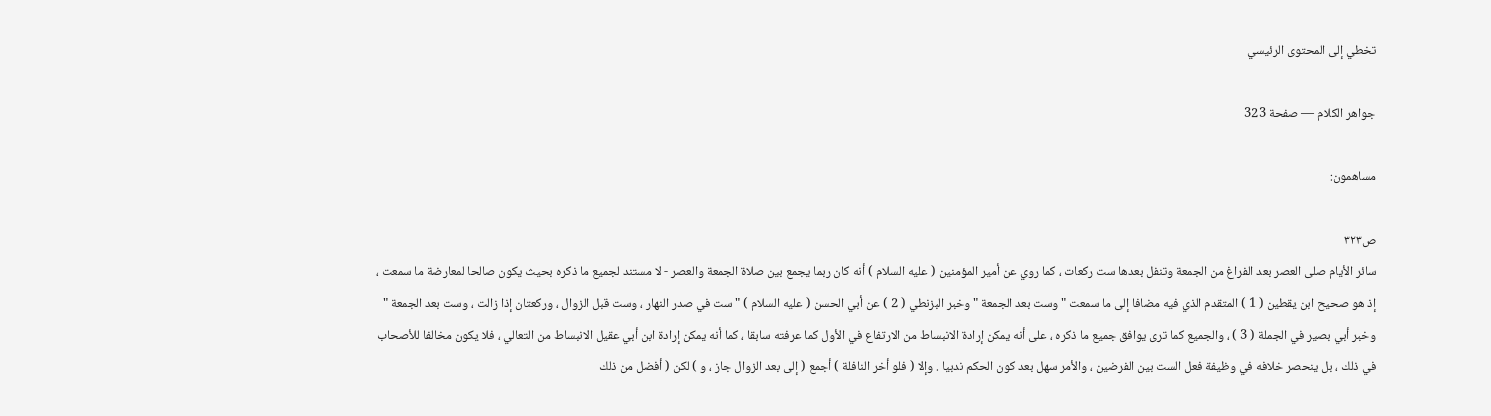تخطي إلى المحتوى الرئيسي

جواهر الكلام — صفحة 323

مساهمون:

ص٣٢٣
سائر الأيام صلى العصر بعد الفراغ من الجمعة وتنفل بعدها ست ركعات ، كما روي عن أمير المؤمنين ( عليه السلام ) أنه كان ربما يجمع بين صلاة الجمعة والعصر - لا مستند لجميع ما ذكره بحيث يكون صالحا لمعارضة ما سمعت ، إذ هو صحيح ابن يقطين ( 1 ) المتقدم الذي فيه مضافا إلى ما سمعت " وست بعد الجمعة " وخبر البزنطي ( 2 ) عن أبي الحسن ( عليه السلام ) " ست في صدر النهار ، وست قبل الزوال ، وركعتان إذا زالت ، وست بعد الجمعة " وخبر أبي بصير في الجملة ( 3 ) ، والجميع كما ترى يوافق جميع ما ذكره ، على أنه يمكن إرادة الانبساط من الارتفاع في الأول كما عرفته سابقا ، كما أنه يمكن إرادة ابن أبي عقيل الانبساط من التعالي ، فلا يكون مخالفا للأصحاب في ذلك ، بل ينحصر خلافه في وظيفة فعل الست بين الفرضين ، والأمر سهل بعد كون الحكم ندبيا . وإلا ( فلو أخر النافلة ) أجمع ( إلى بعد الزوال جاز ، و ) لكن ( أفضل من ذلك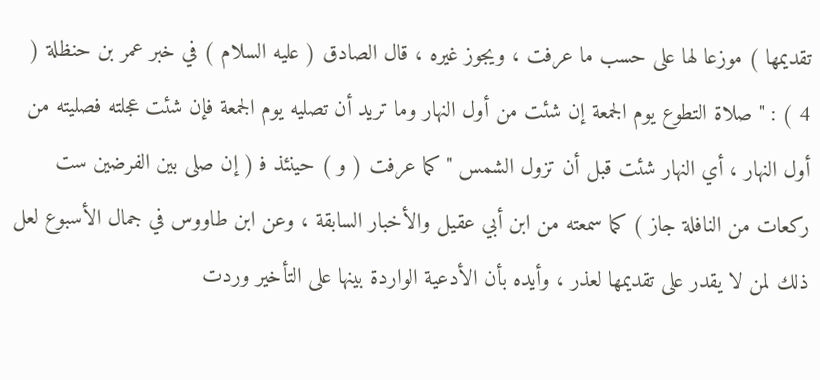تقديمها ) موزعا لها على حسب ما عرفت ، ويجوز غيره ، قال الصادق ( عليه السلام ) في خبر عمر بن حنظلة ( 4 ) : " صلاة التطوع يوم الجمعة إن شئت من أول النهار وما تريد أن تصليه يوم الجمعة فإن شئت عجلته فصليته من أول النهار ، أي النهار شئت قبل أن تزول الشمس " كما عرفت ( و ) حينئذ ف‍ ( إن صلى بين الفرضين ست ركعات من النافلة جاز ) كما سمعته من ابن أبي عقيل والأخبار السابقة ، وعن ابن طاووس في جمال الأسبوع لعل ذلك لمن لا يقدر على تقديمها لعذر ، وأيده بأن الأدعية الواردة بينها على التأخير وردت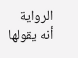الرواية أنه يقولها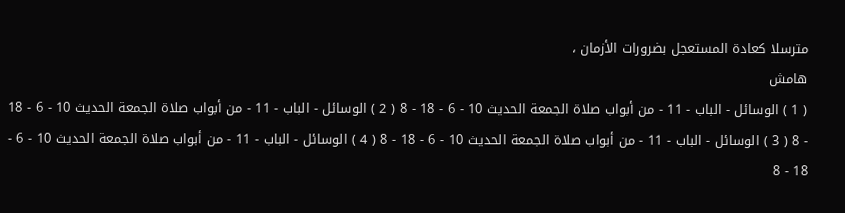مترسلا كعادة المستعجل بضرورات الأزمان ،
هامش
( 1 ) الوسائل - الباب - 11 - من أبواب صلاة الجمعة الحديث 10 - 6 - 18 - 8 ( 2 ) الوسائل - الباب - 11 - من أبواب صلاة الجمعة الحديث 10 - 6 - 18 - 8 ( 3 ) الوسائل - الباب - 11 - من أبواب صلاة الجمعة الحديث 10 - 6 - 18 - 8 ( 4 ) الوسائل - الباب - 11 - من أبواب صلاة الجمعة الحديث 10 - 6 - 18 - 8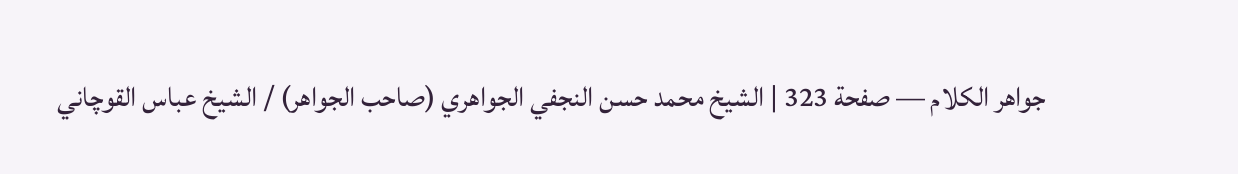جواهر الكلام — صفحة 323 | الشيخ محمد حسن النجفي الجواهري (صاحب الجواهر) / الشيخ عباس القوچاني